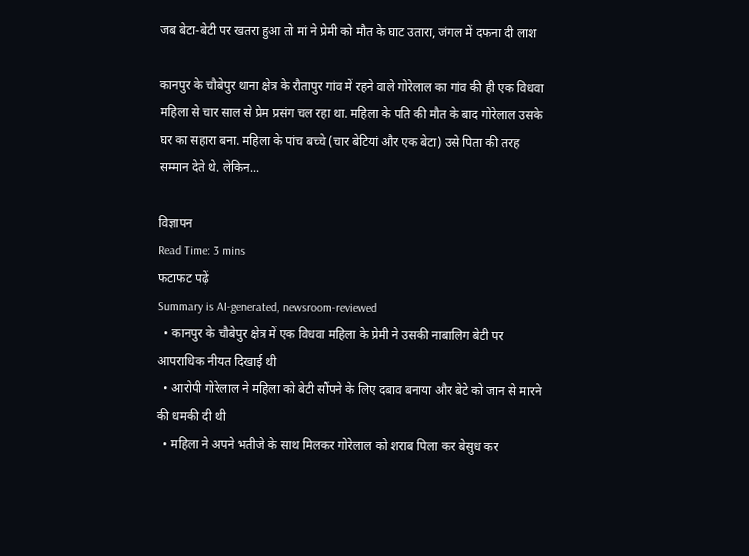जब बेटा-बेटी पर खतरा हुआ तो मां ने प्रेमी को मौत के घाट उतारा, जंगल में दफना दी लाश

कानपुर के चौबेपुर थाना क्षेत्र के रौतापुर गांव में रहने वाले गोरेलाल का गांव की ही एक विधवा महिला से चार साल से प्रेम प्रसंग चल रहा था. महिला के पति की मौत के बाद गोरेलाल उसके घर का सहारा बना. महिला के पांच बच्चे (चार बेटियां और एक बेटा) उसे पिता की तरह सम्मान देते थे. लेकिन...

विज्ञापन
Read Time: 3 mins
फटाफट पढ़ें
Summary is AI-generated, newsroom-reviewed
  • कानपुर के चौबेपुर क्षेत्र में एक विधवा महिला के प्रेमी ने उसकी नाबालिग बेटी पर आपराधिक नीयत दिखाई थी
  • आरोपी गोरेलाल ने महिला को बेटी सौंपने के लिए दबाव बनाया और बेटे को जान से मारने की धमकी दी थी
  • महिला ने अपने भतीजे के साथ मिलकर गोरेलाल को शराब पिला कर बेसुध कर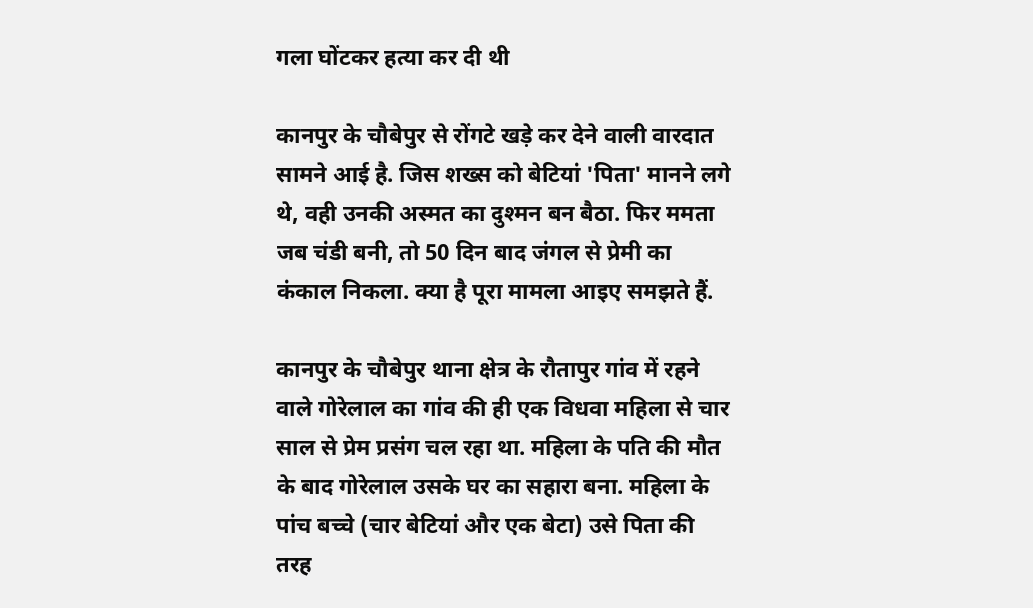गला घोंटकर हत्या कर दी थी

कानपुर के चौबेपुर से रोंगटे खड़े कर देने वाली वारदात सामने आई है. जिस शख्स को बेटियां 'पिता' मानने लगे थे, वही उनकी अस्मत का दुश्मन बन बैठा. फिर ममता जब चंडी बनी, तो 50 दिन बाद जंगल से प्रेमी का कंकाल निकला. क्या है पूरा मामला आइए समझते हैं.

कानपुर के चौबेपुर थाना क्षेत्र के रौतापुर गांव में रहने वाले गोरेलाल का गांव की ही एक विधवा महिला से चार साल से प्रेम प्रसंग चल रहा था. महिला के पति की मौत के बाद गोरेलाल उसके घर का सहारा बना. महिला के पांच बच्चे (चार बेटियां और एक बेटा) उसे पिता की तरह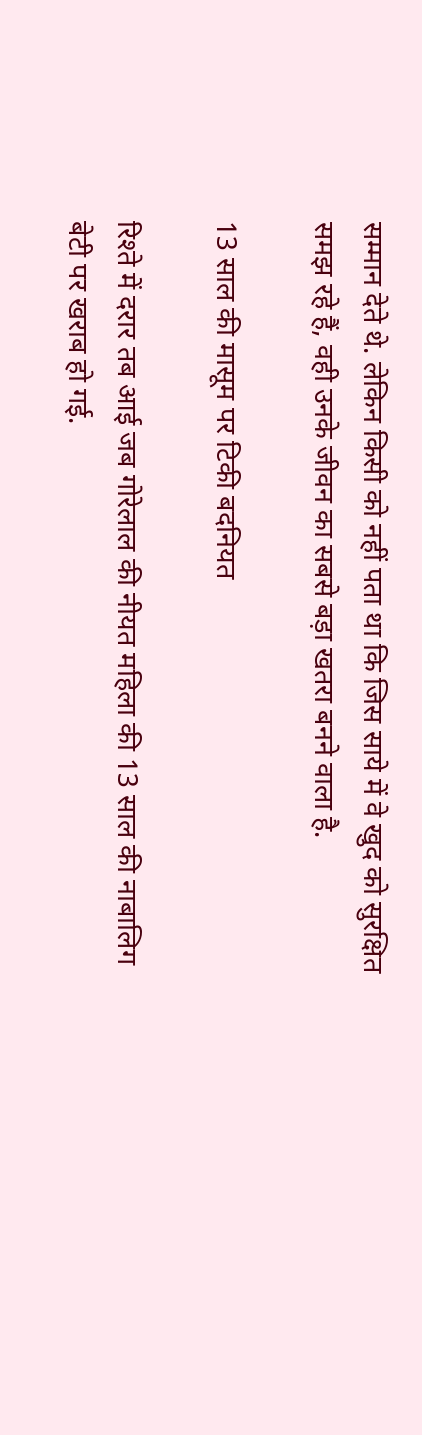सम्मान देते थे. लेकिन किसी को नहीं पता था कि जिस साये में वे खुद को सुरक्षित समझ रहे हैं, वही उनके जीवन का सबसे बड़ा खतरा बनने वाला है.

13 साल की मासूम पर टिकी बदनियत

रिश्ते में दरार तब आई जब गोरेलाल की नीयत महिला की 13 साल की नाबालिग बेटी पर खराब हो गई.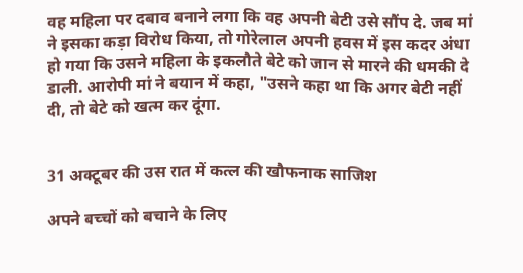वह महिला पर दबाव बनाने लगा कि वह अपनी बेटी उसे सौंप दे. जब मां ने इसका कड़ा विरोध किया, तो गोरेलाल अपनी हवस में इस कदर अंधा हो गया कि उसने महिला के इकलौते बेटे को जान से मारने की धमकी दे डाली. आरोपी मां ने बयान में कहा, "उसने कहा था कि अगर बेटी नहीं दी, तो बेटे को खत्म कर दूंगा.


31 अक्टूबर की उस रात में कत्ल की खौफनाक साजिश

अपने बच्चों को बचाने के लिए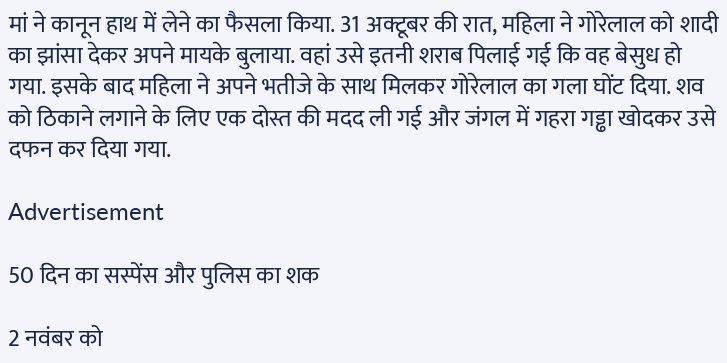मां ने कानून हाथ में लेने का फैसला किया. 31 अक्टूबर की रात, महिला ने गोरेलाल को शादी का झांसा देकर अपने मायके बुलाया. वहां उसे इतनी शराब पिलाई गई कि वह बेसुध हो गया. इसके बाद महिला ने अपने भतीजे के साथ मिलकर गोरेलाल का गला घोंट दिया. शव को ठिकाने लगाने के लिए एक दोस्त की मदद ली गई और जंगल में गहरा गड्ढा खोदकर उसे दफन कर दिया गया.

Advertisement

50 दिन का सस्पेंस और पुलिस का शक

2 नवंबर को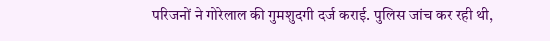परिजनों ने गोरेलाल की गुमशुदगी दर्ज कराई. पुलिस जांच कर रही थी,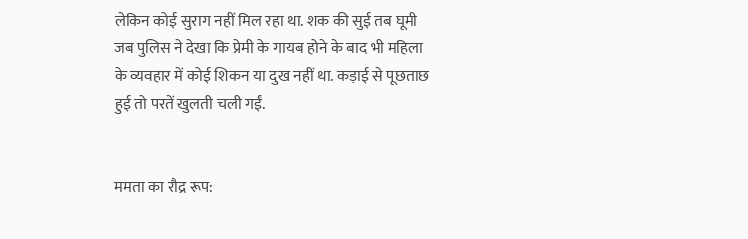लेकिन कोई सुराग नहीं मिल रहा था. शक की सुई तब घूमी जब पुलिस ने देखा कि प्रेमी के गायब होने के बाद भी महिला के व्यवहार में कोई शिकन या दुख नहीं था. कड़ाई से पूछताछ हुई तो परतें खुलती चली गईं.


ममता का रौद्र रूप: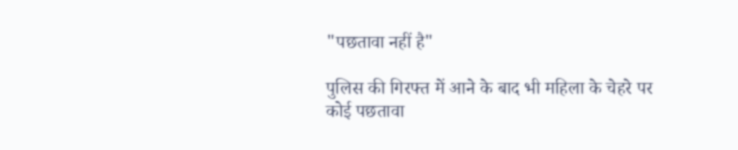"पछतावा नहीं है"

पुलिस की गिरफ्त में आने के बाद भी महिला के चेहरे पर कोई पछतावा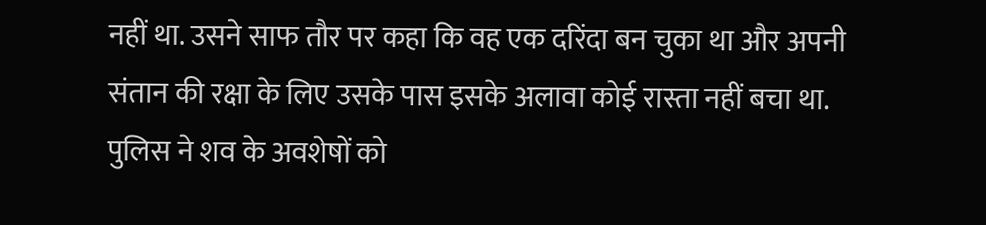नहीं था. उसने साफ तौर पर कहा कि वह एक दरिंदा बन चुका था और अपनी संतान की रक्षा के लिए उसके पास इसके अलावा कोई रास्ता नहीं बचा था. पुलिस ने शव के अवशेषों को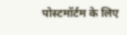पोस्टमॉर्टम के लिए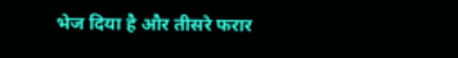भेज दिया है और तीसरे फरार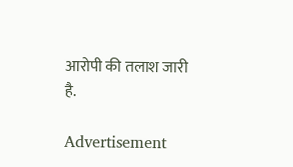आरोपी की तलाश जारी है.

Advertisement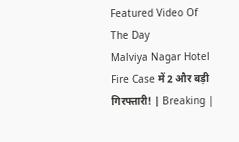Featured Video Of The Day
Malviya Nagar Hotel Fire Case में 2 और बड़ी गिरफ्तारी! | Breaking |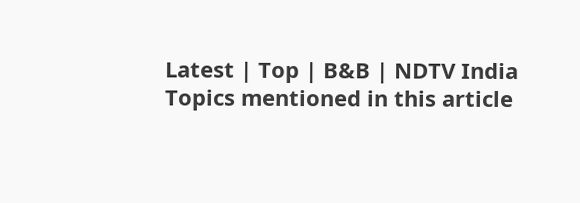Latest | Top | B&B | NDTV India
Topics mentioned in this article